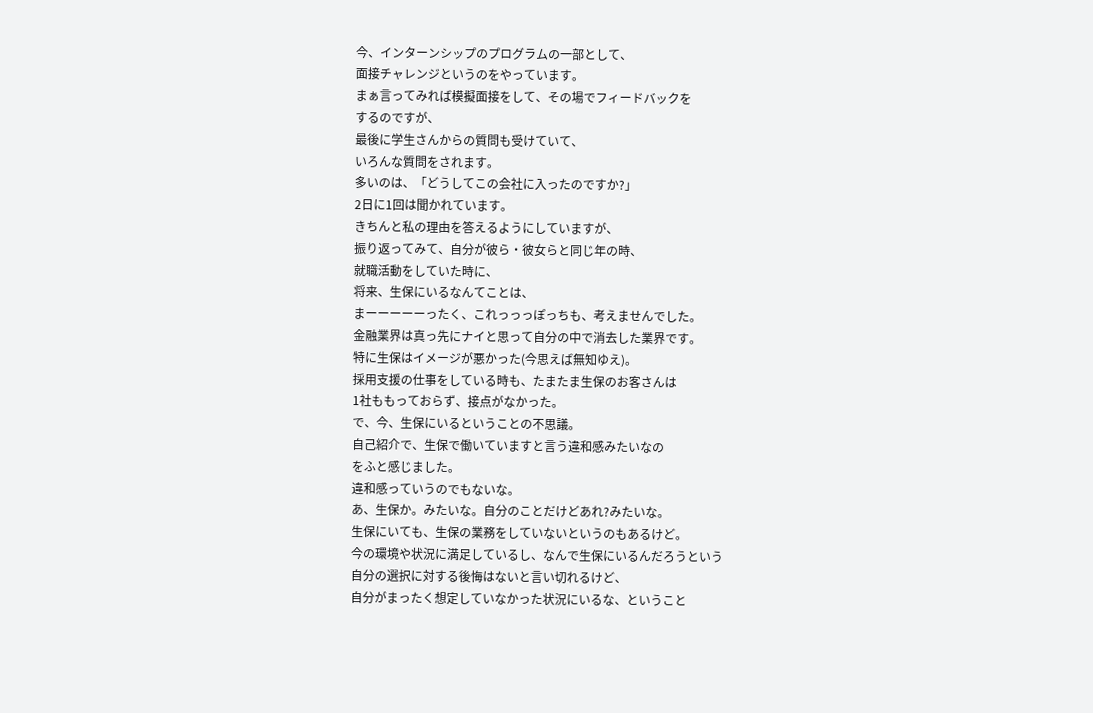今、インターンシップのプログラムの一部として、
面接チャレンジというのをやっています。
まぁ言ってみれば模擬面接をして、その場でフィードバックを
するのですが、
最後に学生さんからの質問も受けていて、
いろんな質問をされます。
多いのは、「どうしてこの会社に入ったのですか?」
2日に1回は聞かれています。
きちんと私の理由を答えるようにしていますが、
振り返ってみて、自分が彼ら・彼女らと同じ年の時、
就職活動をしていた時に、
将来、生保にいるなんてことは、
まーーーーーったく、これっっっぽっちも、考えませんでした。
金融業界は真っ先にナイと思って自分の中で消去した業界です。
特に生保はイメージが悪かった(今思えば無知ゆえ)。
採用支援の仕事をしている時も、たまたま生保のお客さんは
1社ももっておらず、接点がなかった。
で、今、生保にいるということの不思議。
自己紹介で、生保で働いていますと言う違和感みたいなの
をふと感じました。
違和感っていうのでもないな。
あ、生保か。みたいな。自分のことだけどあれ?みたいな。
生保にいても、生保の業務をしていないというのもあるけど。
今の環境や状況に満足しているし、なんで生保にいるんだろうという
自分の選択に対する後悔はないと言い切れるけど、
自分がまったく想定していなかった状況にいるな、ということ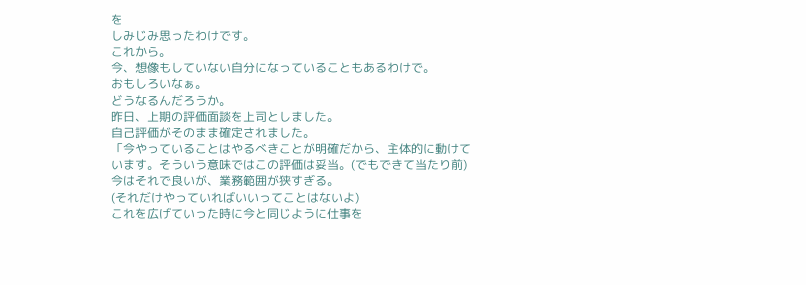を
しみじみ思ったわけです。
これから。
今、想像もしていない自分になっていることもあるわけで。
おもしろいなぁ。
どうなるんだろうか。
昨日、上期の評価面談を上司としました。
自己評価がそのまま確定されました。
「今やっていることはやるべきことが明確だから、主体的に動けて
います。そういう意味ではこの評価は妥当。(でもできて当たり前)
今はそれで良いが、業務範囲が狭すぎる。
(それだけやっていればいいってことはないよ)
これを広げていった時に今と同じように仕事を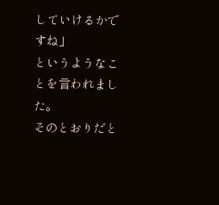していけるかですね」
というようなことを言われました。
そのとおりだと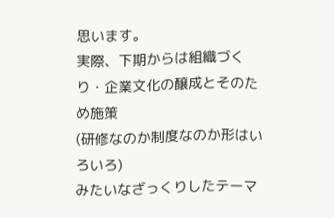思います。
実際、下期からは組織づくり・企業文化の醸成とそのため施策
(研修なのか制度なのか形はいろいろ)
みたいなざっくりしたテーマ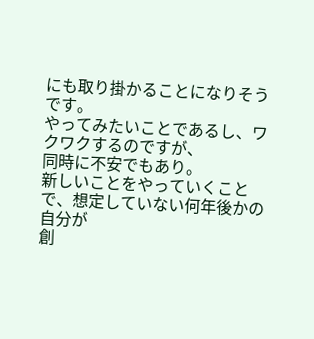にも取り掛かることになりそうです。
やってみたいことであるし、ワクワクするのですが、
同時に不安でもあり。
新しいことをやっていくことで、想定していない何年後かの自分が
創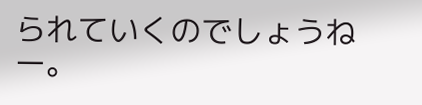られていくのでしょうねー。